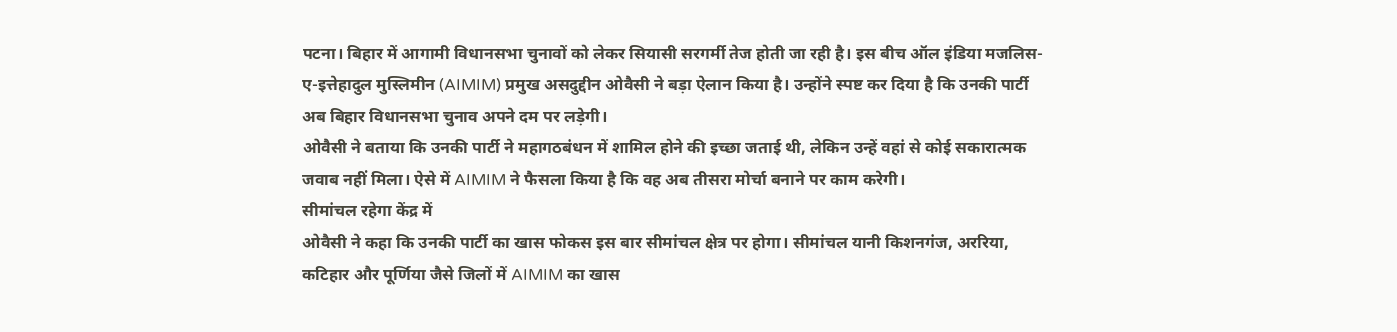पटना। बिहार में आगामी विधानसभा चुनावों को लेकर सियासी सरगर्मी तेज होती जा रही है। इस बीच ऑल इंडिया मजलिस-ए-इत्तेहादुल मुस्लिमीन (AIMIM) प्रमुख असदुद्दीन ओवैसी ने बड़ा ऐलान किया है। उन्होंने स्पष्ट कर दिया है कि उनकी पार्टी अब बिहार विधानसभा चुनाव अपने दम पर लड़ेगी।
ओवैसी ने बताया कि उनकी पार्टी ने महागठबंधन में शामिल होने की इच्छा जताई थी, लेकिन उन्हें वहां से कोई सकारात्मक जवाब नहीं मिला। ऐसे में AIMIM ने फैसला किया है कि वह अब तीसरा मोर्चा बनाने पर काम करेगी।
सीमांचल रहेगा केंद्र में
ओवैसी ने कहा कि उनकी पार्टी का खास फोकस इस बार सीमांचल क्षेत्र पर होगा। सीमांचल यानी किशनगंज, अररिया, कटिहार और पूर्णिया जैसे जिलों में AIMIM का खास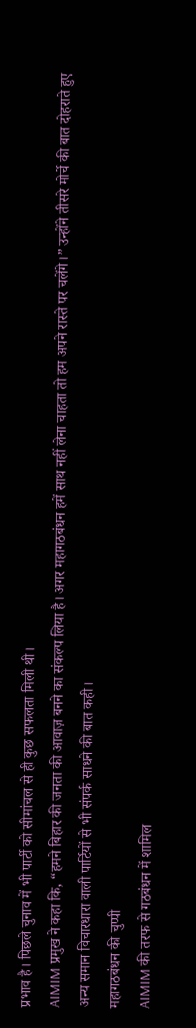प्रभाव है। पिछले चुनाव में भी पार्टी को सीमांचल से ही कुछ सफलता मिली थी।
AIMIM प्रमुख ने कहा कि, “हमने बिहार की जनता की आवाज़ बनने का संकल्प लिया है। अगर महागठबंधन हमें साथ नहीं लेना चाहता तो हम अपने रास्ते पर चलेंगे।” उन्होंने तीसरे मोर्चे की बात दोहराते हुए अन्य समान विचारधारा वाली पार्टियों से भी संपर्क साधने की बात कही।
महागठबंधन की चुप्पी
AIMIM की तरफ से गठबंधन में शामिल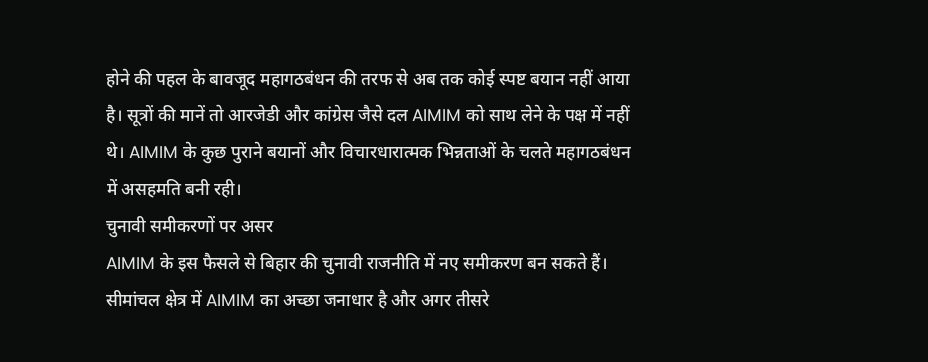होने की पहल के बावजूद महागठबंधन की तरफ से अब तक कोई स्पष्ट बयान नहीं आया है। सूत्रों की मानें तो आरजेडी और कांग्रेस जैसे दल AIMIM को साथ लेने के पक्ष में नहीं थे। AIMIM के कुछ पुराने बयानों और विचारधारात्मक भिन्नताओं के चलते महागठबंधन में असहमति बनी रही।
चुनावी समीकरणों पर असर
AIMIM के इस फैसले से बिहार की चुनावी राजनीति में नए समीकरण बन सकते हैं। सीमांचल क्षेत्र में AIMIM का अच्छा जनाधार है और अगर तीसरे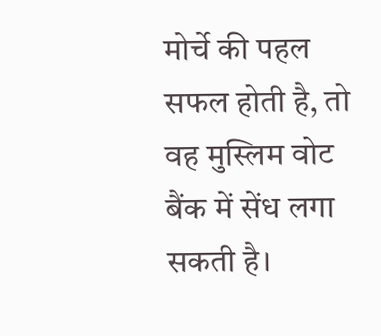मोर्चे की पहल सफल होती है, तो वह मुस्लिम वोट बैंक में सेंध लगा सकती है।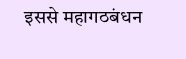इससे महागठबंधन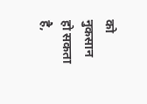को नुकसान हो सकता है,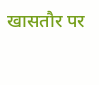खासतौर पर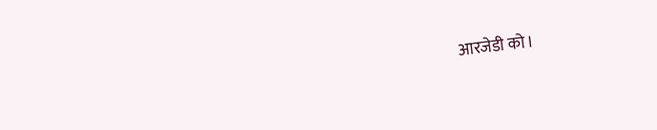आरजेडी को।